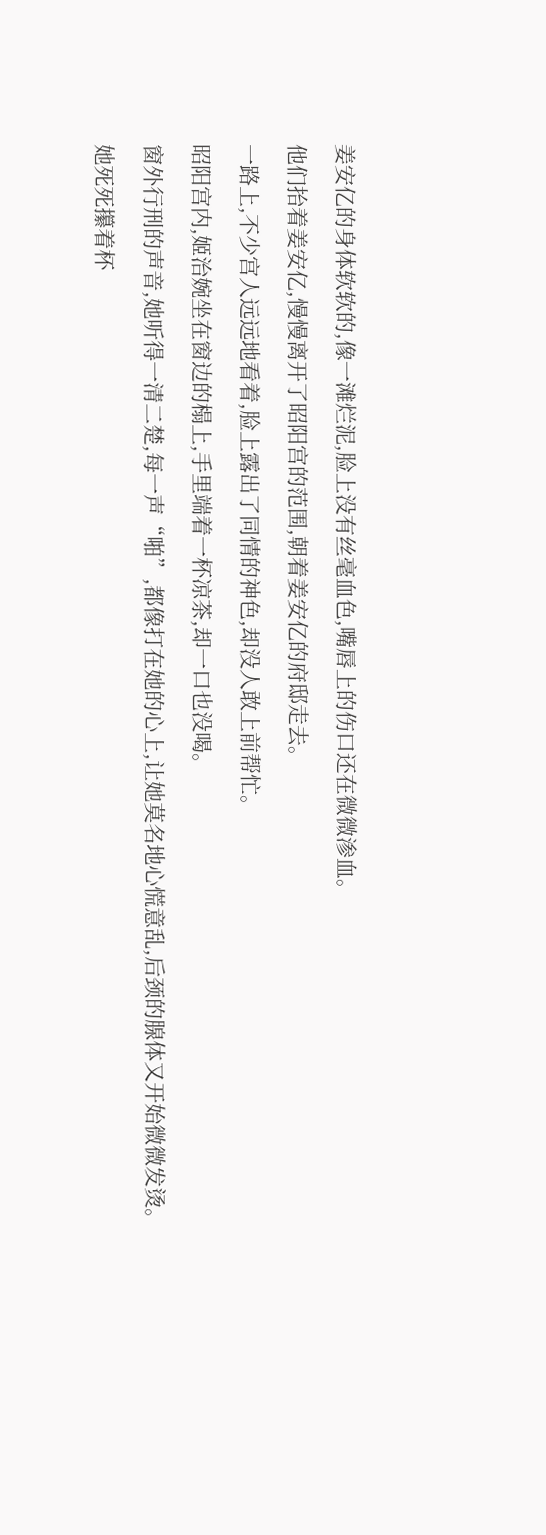姜安亿的身体软软的,像一滩烂泥,脸上没有丝毫血色,嘴唇上的伤口还在微微渗血。

他们抬着姜安亿,慢慢离开了昭阳宫的范围,朝着姜安亿的府邸走去。

一路上,不少宫人远远地看着,脸上露出了同情的神色,却没人敢上前帮忙。

昭阳宫内,姬治婉坐在窗边的榻上,手里端着一杯凉茶,却一口也没喝。

窗外行刑的声音,她听得一清二楚,每一声“啪”,都像打在她的心上,让她莫名地心慌意乱,后颈的腺体又开始微微发烫。

她死死攥着杯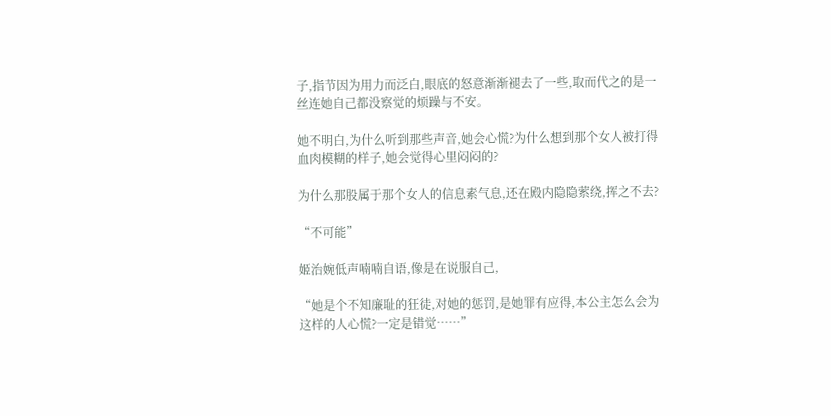子,指节因为用力而泛白,眼底的怒意渐渐褪去了一些,取而代之的是一丝连她自己都没察觉的烦躁与不安。

她不明白,为什么听到那些声音,她会心慌?为什么想到那个女人被打得血肉模糊的样子,她会觉得心里闷闷的?

为什么那股属于那个女人的信息素气息,还在殿内隐隐萦绕,挥之不去?

“不可能”

姬治婉低声喃喃自语,像是在说服自己,

“她是个不知廉耻的狂徒,对她的惩罚,是她罪有应得,本公主怎么会为这样的人心慌?一定是错觉……”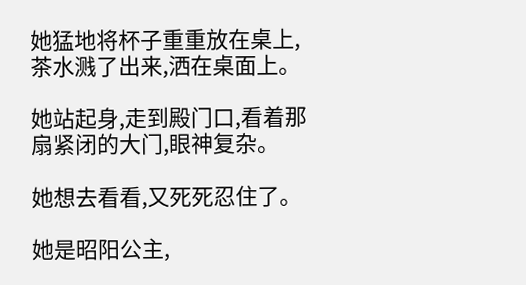她猛地将杯子重重放在桌上,茶水溅了出来,洒在桌面上。

她站起身,走到殿门口,看着那扇紧闭的大门,眼神复杂。

她想去看看,又死死忍住了。

她是昭阳公主,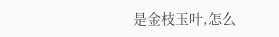是金枝玉叶,怎么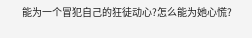能为一个冒犯自己的狂徒动心?怎么能为她心慌?